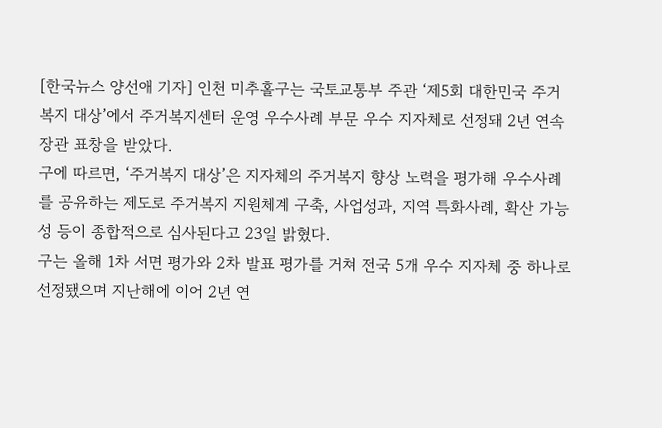[한국뉴스 양선애 기자] 인천 미추홀구는 국토교통부 주관 ‘제5회 대한민국 주거복지 대상’에서 주거복지센터 운영 우수사례 부문 우수 지자체로 선정돼 2년 연속 장관 표창을 받았다.
구에 따르면, ‘주거복지 대상’은 지자체의 주거복지 향상 노력을 평가해 우수사례를 공유하는 제도로 주거복지 지원체계 구축, 사업성과, 지역 특화사례, 확산 가능성 등이 종합적으로 심사된다고 23일 밝혔다.
구는 올해 1차 서면 평가와 2차 발표 평가를 거쳐 전국 5개 우수 지자체 중 하나로 선정됐으며 지난해에 이어 2년 연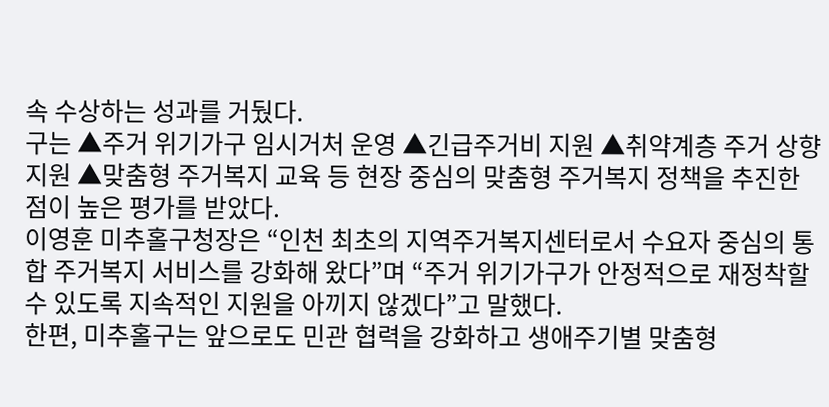속 수상하는 성과를 거뒀다.
구는 ▲주거 위기가구 임시거처 운영 ▲긴급주거비 지원 ▲취약계층 주거 상향 지원 ▲맞춤형 주거복지 교육 등 현장 중심의 맞춤형 주거복지 정책을 추진한 점이 높은 평가를 받았다.
이영훈 미추홀구청장은 “인천 최초의 지역주거복지센터로서 수요자 중심의 통합 주거복지 서비스를 강화해 왔다”며 “주거 위기가구가 안정적으로 재정착할 수 있도록 지속적인 지원을 아끼지 않겠다”고 말했다.
한편, 미추홀구는 앞으로도 민관 협력을 강화하고 생애주기별 맞춤형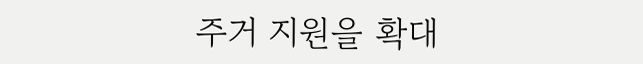주거 지원을 확대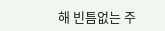해 빈틈없는 주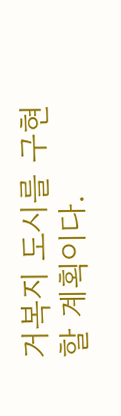거복지 도시를 구현할 계획이다.